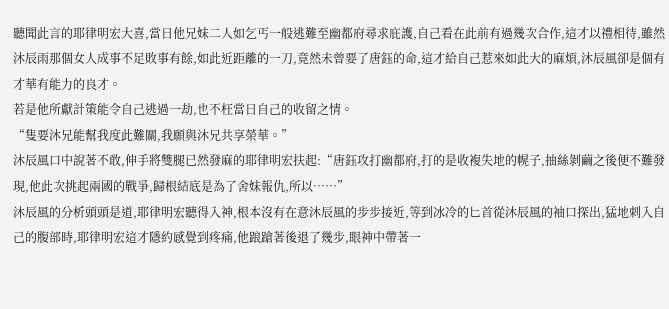聽聞此言的耶律明宏大喜,當日他兄妹二人如乞丐一般逃難至幽都府尋求庇護,自己看在此前有過幾次合作,這才以禮相待,雖然沐辰雨那個女人成事不足敗事有餘,如此近距離的一刀,竟然未曾要了唐鈺的命,這才給自己惹來如此大的麻煩,沐辰風卻是個有才華有能力的良才。
若是他所獻計策能令自己逃過一劫,也不枉當日自己的收留之情。
“隻要沐兄能幫我度此難關,我願與沐兄共享榮華。”
沐辰風口中說著不敢,伸手將雙腿已然發麻的耶律明宏扶起:“唐鈺攻打幽都府,打的是收複失地的幌子,抽絲剝繭之後便不難發現,他此次挑起兩國的戰爭,歸根結底是為了舍妹報仇,所以……”
沐辰風的分析頭頭是道,耶律明宏聽得入神,根本沒有在意沐辰風的步步接近,等到冰冷的匕首從沐辰風的袖口探出,猛地刺入自己的腹部時,耶律明宏這才隱約感覺到疼痛,他踉蹌著後退了幾步,眼神中帶著一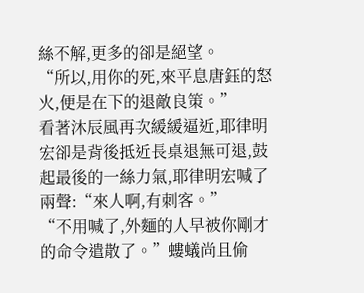絲不解,更多的卻是絕望。
“所以,用你的死,來平息唐鈺的怒火,便是在下的退敵良策。”
看著沐辰風再次緩緩逼近,耶律明宏卻是背後抵近長桌退無可退,鼓起最後的一絲力氣,耶律明宏喊了兩聲:“來人啊,有刺客。”
“不用喊了,外麵的人早被你剛才的命令遣散了。”螻蟻尚且偷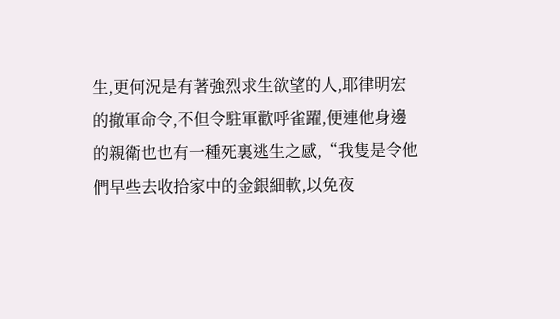生,更何況是有著強烈求生欲望的人,耶律明宏的撤軍命令,不但令駐軍歡呼雀躍,便連他身邊的親衛也也有一種死裏逃生之感,“我隻是令他們早些去收拾家中的金銀細軟,以免夜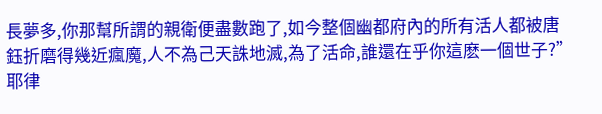長夢多,你那幫所謂的親衛便盡數跑了,如今整個幽都府內的所有活人都被唐鈺折磨得幾近瘋魔,人不為己天誅地滅,為了活命,誰還在乎你這麽一個世子?”
耶律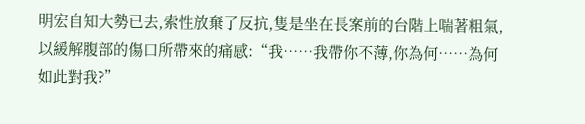明宏自知大勢已去,索性放棄了反抗,隻是坐在長案前的台階上喘著粗氣,以緩解腹部的傷口所帶來的痛感:“我……我帶你不薄,你為何……為何如此對我?”